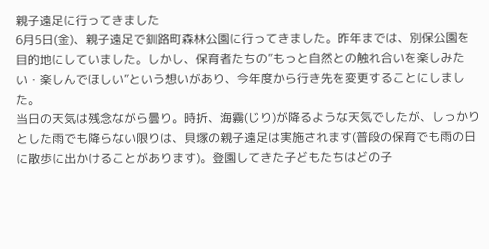親子遠足に行ってきました
6月5日(金)、親子遠足で釧路町森林公園に行ってきました。昨年までは、別保公園を目的地にしていました。しかし、保育者たちの”もっと自然との触れ合いを楽しみたい・楽しんでほしい”という想いがあり、今年度から行き先を変更することにしました。
当日の天気は残念ながら曇り。時折、海霧(じり)が降るような天気でしたが、しっかりとした雨でも降らない限りは、貝塚の親子遠足は実施されます(普段の保育でも雨の日に散歩に出かけることがあります)。登園してきた子どもたちはどの子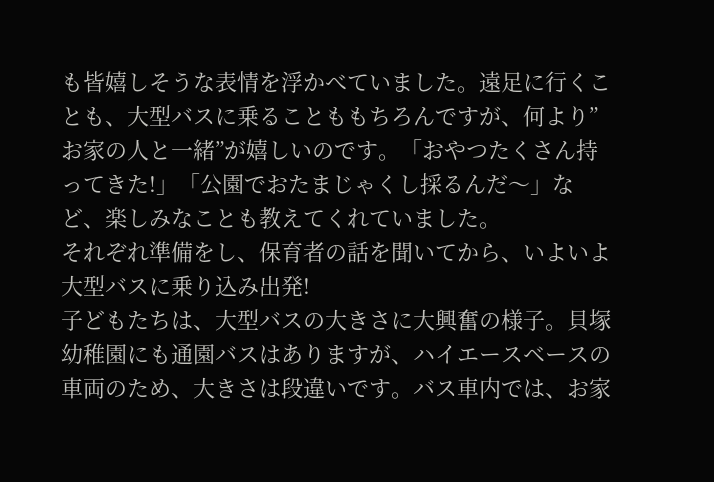も皆嬉しそうな表情を浮かべていました。遠足に行くことも、大型バスに乗ることももちろんですが、何より”お家の人と一緒”が嬉しいのです。「おやつたくさん持ってきた!」「公園でおたまじゃくし採るんだ〜」など、楽しみなことも教えてくれていました。
それぞれ準備をし、保育者の話を聞いてから、いよいよ大型バスに乗り込み出発!
子どもたちは、大型バスの大きさに大興奮の様子。貝塚幼稚園にも通園バスはありますが、ハイエースベースの車両のため、大きさは段違いです。バス車内では、お家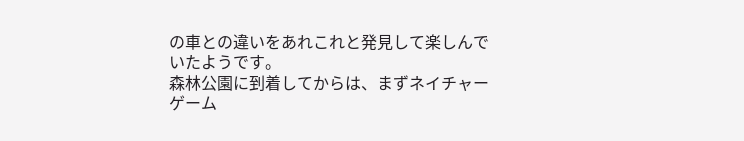の車との違いをあれこれと発見して楽しんでいたようです。
森林公園に到着してからは、まずネイチャーゲーム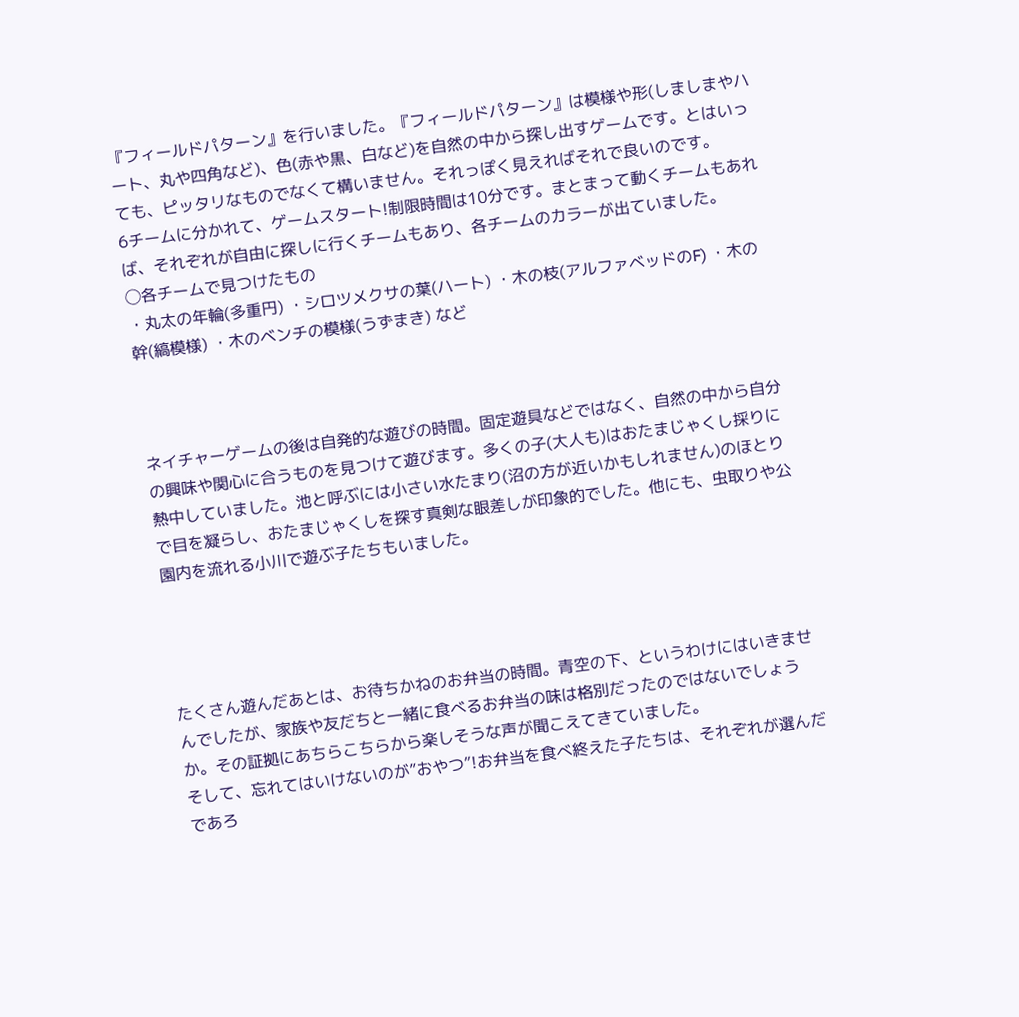『フィールドパターン』を行いました。『フィールドパターン』は模様や形(しましまやハート、丸や四角など)、色(赤や黒、白など)を自然の中から探し出すゲームです。とはいっても、ピッタリなものでなくて構いません。それっぽく見えればそれで良いのです。
6チームに分かれて、ゲームスタート!制限時間は10分です。まとまって動くチームもあれば、それぞれが自由に探しに行くチームもあり、各チームのカラーが出ていました。
◯各チームで見つけたもの
・丸太の年輪(多重円) ・シロツメクサの葉(ハート) ・木の枝(アルファベッドのF) ・木の幹(縞模様) ・木のベンチの模様(うずまき) など



ネイチャーゲームの後は自発的な遊びの時間。固定遊具などではなく、自然の中から自分の興味や関心に合うものを見つけて遊びます。多くの子(大人も)はおたまじゃくし採りに熱中していました。池と呼ぶには小さい水たまり(沼の方が近いかもしれません)のほとりで目を凝らし、おたまじゃくしを探す真剣な眼差しが印象的でした。他にも、虫取りや公園内を流れる小川で遊ぶ子たちもいました。




たくさん遊んだあとは、お待ちかねのお弁当の時間。青空の下、というわけにはいきませんでしたが、家族や友だちと一緒に食べるお弁当の味は格別だったのではないでしょうか。その証拠にあちらこちらから楽しそうな声が聞こえてきていました。
そして、忘れてはいけないのが”おやつ”!お弁当を食べ終えた子たちは、それぞれが選んだであろ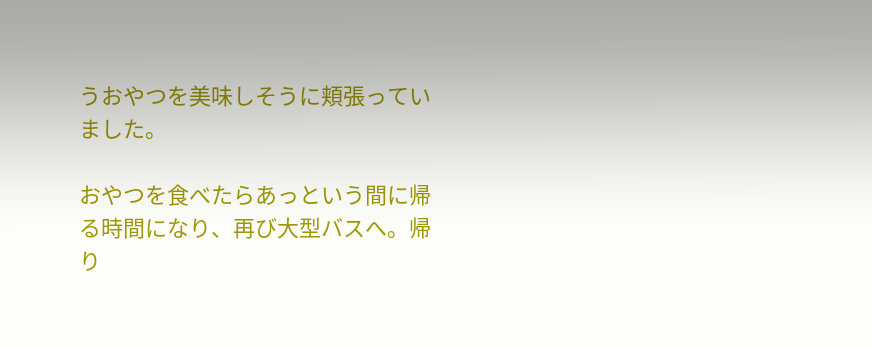うおやつを美味しそうに頬張っていました。

おやつを食べたらあっという間に帰る時間になり、再び大型バスへ。帰り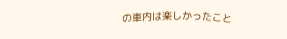の車内は楽しかったこと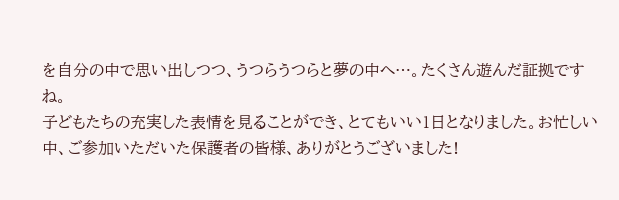を自分の中で思い出しつつ、うつらうつらと夢の中へ…。たくさん遊んだ証拠ですね。
子どもたちの充実した表情を見ることができ、とてもいい1日となりました。お忙しい中、ご参加いただいた保護者の皆様、ありがとうございました!